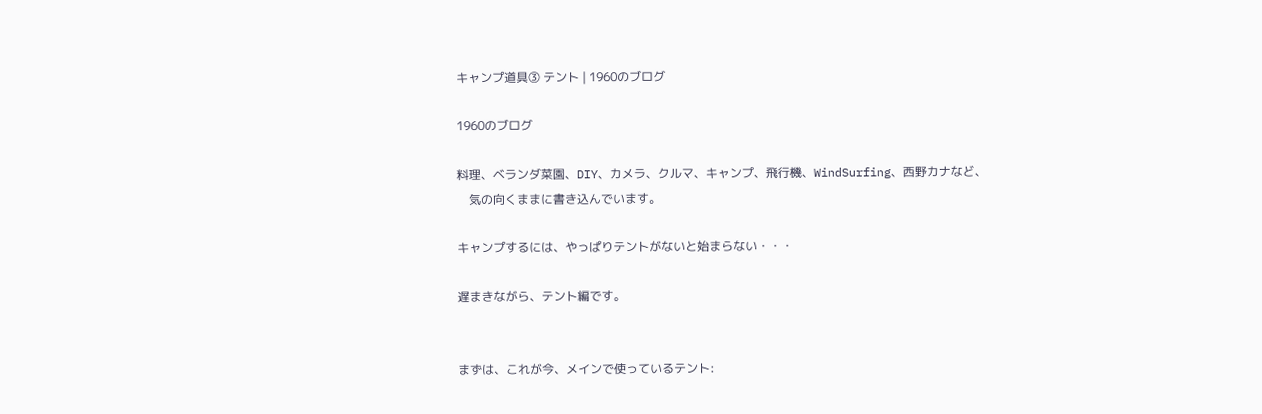キャンプ道具③ テント | 1960のブログ

1960のブログ

料理、ベランダ菜園、DIY、カメラ、クルマ、キャンプ、飛行機、WindSurfing、西野カナなど、
    気の向くままに書き込んでいます。

キャンプするには、やっぱりテントがないと始まらない・・・

遅まきながら、テント編です。


まずは、これが今、メインで使っているテント: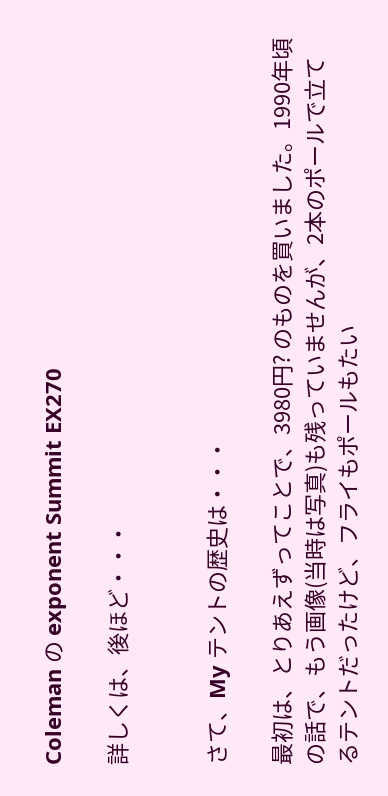Coleman の exponent Summit EX270

詳しくは、後ほど・・・


さて、My テントの歴史は・・・

最初は、とりあえずってことで、3980円? のものを買いました。1990年頃の話で、もう画像(当時は写真)も残っていませんが、2本のポールで立てるテントだったけど、フライもポールもたい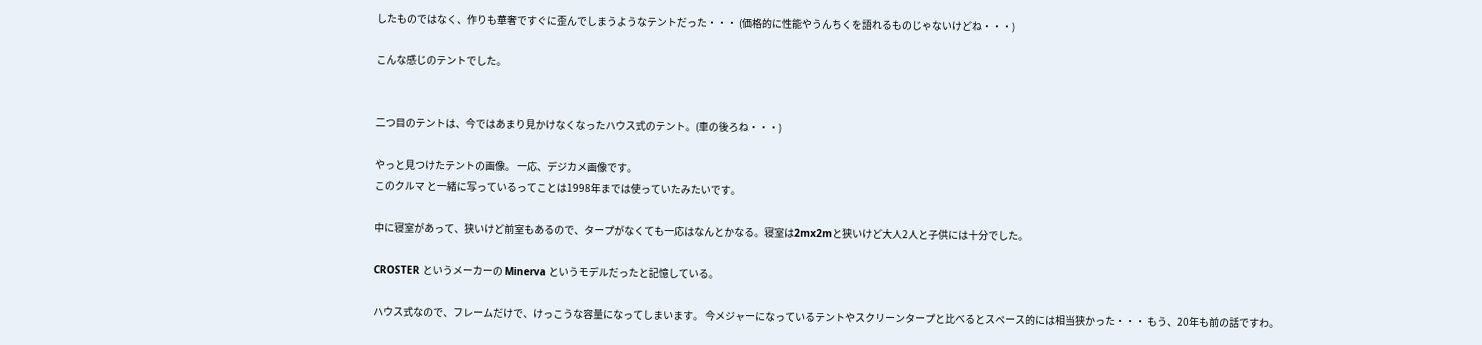したものではなく、作りも華奢ですぐに歪んでしまうようなテントだった・・・ (価格的に性能やうんちくを語れるものじゃないけどね・・・)

こんな感じのテントでした。


二つ目のテントは、今ではあまり見かけなくなったハウス式のテント。(車の後ろね・・・)

やっと見つけたテントの画像。 一応、デジカメ画像です。
このクルマ と一緒に写っているってことは1998年までは使っていたみたいです。

中に寝室があって、狭いけど前室もあるので、タープがなくても一応はなんとかなる。寝室は2mx2mと狭いけど大人2人と子供には十分でした。

CROSTER というメーカーの Minerva というモデルだったと記憶している。

ハウス式なので、フレームだけで、けっこうな容量になってしまいます。 今メジャーになっているテントやスクリーンタープと比べるとスペース的には相当狭かった・・・ もう、20年も前の話ですわ。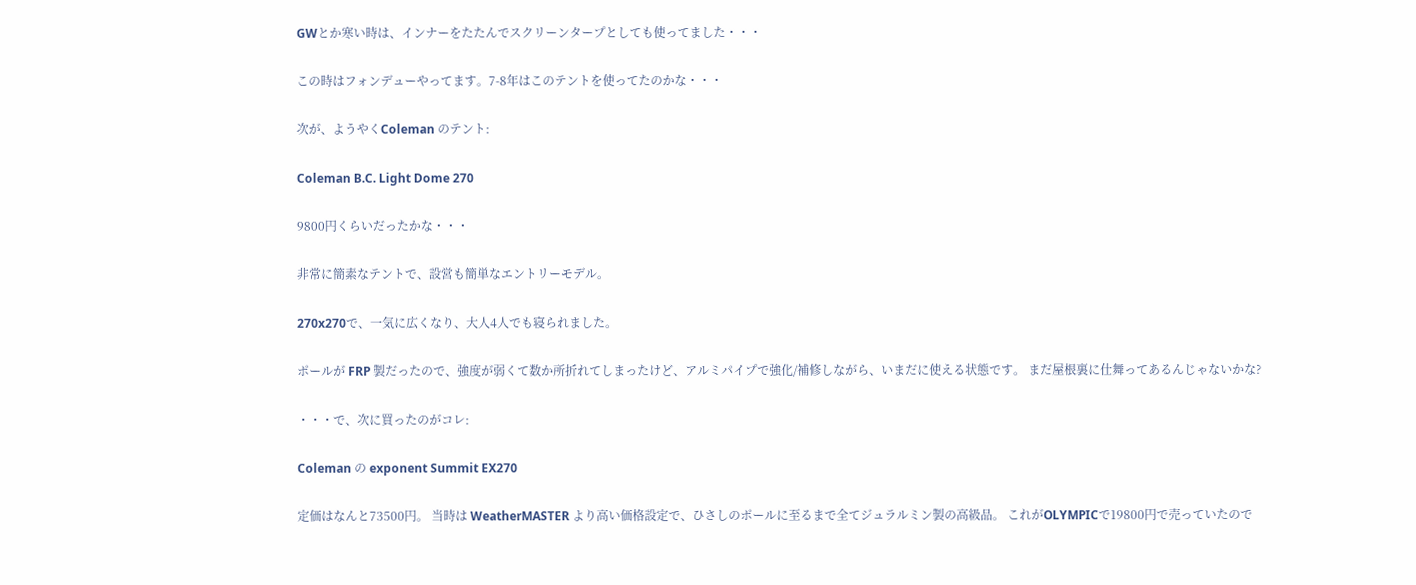GWとか寒い時は、インナーをたたんでスクリーンタープとしても使ってました・・・

この時はフォンデューやってます。7-8年はこのテントを使ってたのかな・・・

次が、ようやくColeman のテント:

Coleman B.C. Light Dome 270

9800円くらいだったかな・・・

非常に簡素なテントで、設営も簡単なエントリーモデル。

270x270で、一気に広くなり、大人4人でも寝られました。

ポールが FRP 製だったので、強度が弱くて数か所折れてしまったけど、アルミパイプで強化/補修しながら、いまだに使える状態です。 まだ屋根裏に仕舞ってあるんじゃないかな?

・・・で、次に買ったのがコレ:

Coleman の exponent Summit EX270

定価はなんと73500円。 当時は WeatherMASTER より高い価格設定で、ひさしのポールに至るまで全てジュラルミン製の高級品。 これがOLYMPICで19800円で売っていたので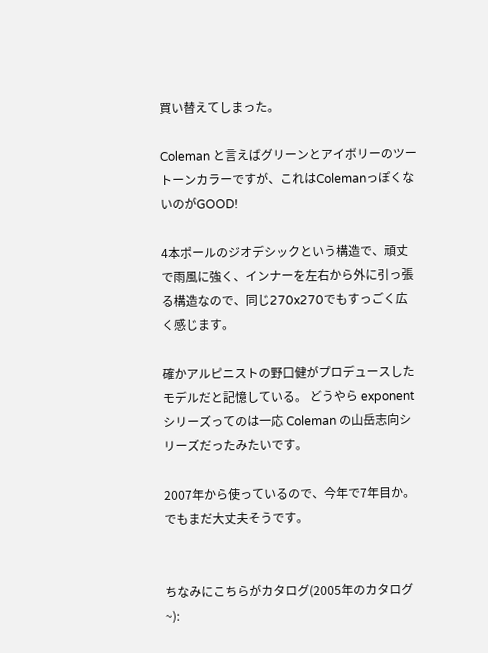買い替えてしまった。

Coleman と言えばグリーンとアイボリーのツートーンカラーですが、これはColemanっぽくないのがGOOD!

4本ポールのジオデシックという構造で、頑丈で雨風に強く、インナーを左右から外に引っ張る構造なので、同じ270x270でもすっごく広く感じます。

確かアルピニストの野口健がプロデュースしたモデルだと記憶している。 どうやら exponent シリーズってのは一応 Coleman の山岳志向シリーズだったみたいです。

2007年から使っているので、今年で7年目か。 でもまだ大丈夫そうです。


ちなみにこちらがカタログ(2005年のカタログ~):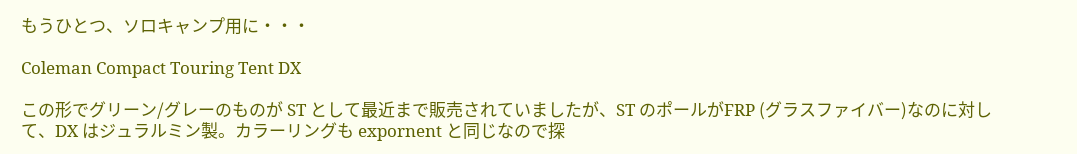もうひとつ、ソロキャンプ用に・・・

Coleman Compact Touring Tent DX

この形でグリーン/グレーのものが ST として最近まで販売されていましたが、ST のポールがFRP (グラスファイバー)なのに対して、DX はジュラルミン製。カラーリングも expornent と同じなので探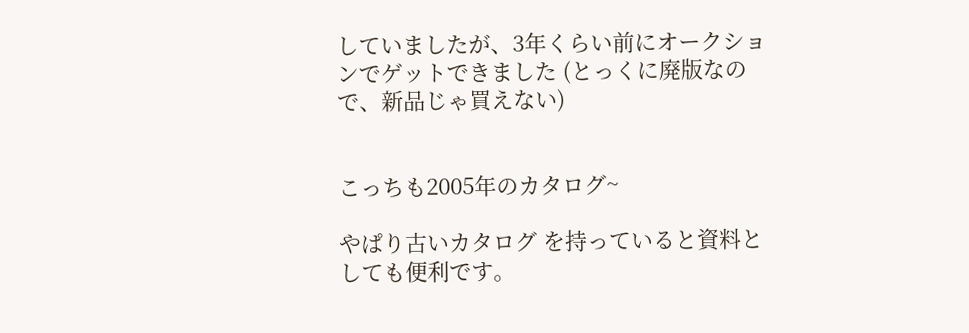していましたが、3年くらい前にオークションでゲットできました (とっくに廃版なので、新品じゃ買えない)


こっちも2005年のカタログ~

やぱり古いカタログ を持っていると資料としても便利です。